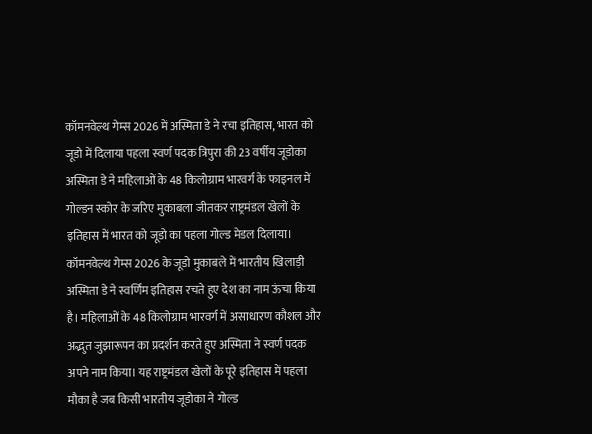कॉमनवेल्थ गेम्स 2026 में अस्मिता डे ने रचा इतिहास, भारत को जूडो में दिलाया पहला स्वर्ण पदक त्रिपुरा की 23 वर्षीय जूडोका अस्मिता डे ने महिलाओं के 48 किलोग्राम भारवर्ग के फाइनल में गोल्डन स्कोर के जरिए मुकाबला जीतकर राष्ट्रमंडल खेलों के इतिहास में भारत को जूडो का पहला गोल्ड मेडल दिलाया। कॉमनवेल्थ गेम्स 2026 के जूडो मुकाबले में भारतीय खिलाड़ी अस्मिता डे ने स्वर्णिम इतिहास रचते हुए देश का नाम ऊंचा किया है। महिलाओं के 48 किलोग्राम भारवर्ग में असाधारण कौशल और अद्भुत जुझारूपन का प्रदर्शन करते हुए अस्मिता ने स्वर्ण पदक अपने नाम किया। यह राष्ट्रमंडल खेलों के पूरे इतिहास में पहला मौका है जब किसी भारतीय जूडोका ने गोल्ड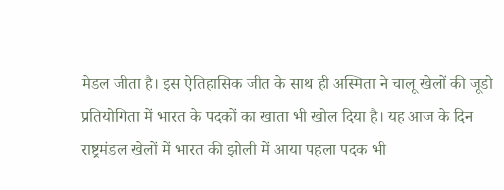मेडल जीता है। इस ऐतिहासिक जीत के साथ ही अस्मिता ने चालू खेलों की जूडो प्रतियोगिता में भारत के पदकों का खाता भी खोल दिया है। यह आज के दिन राष्ट्रमंडल खेलों में भारत की झोली में आया पहला पदक भी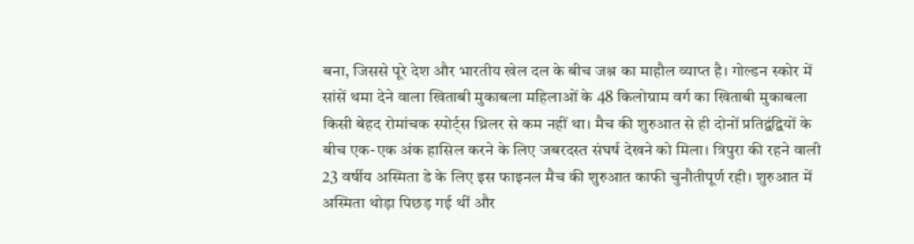बना, जिससे पूरे देश और भारतीय खेल दल के बीच जश्न का माहौल व्याप्त है। गोल्डन स्कोर में सांसें थमा देने वाला खिताबी मुकाबला महिलाओं के 48 किलोग्राम वर्ग का खिताबी मुकाबला किसी बेहद रोमांचक स्पोर्ट्स थ्रिलर से कम नहीं था। मैच की शुरुआत से ही दोनों प्रतिद्वंद्वियों के बीच एक-एक अंक हासिल करने के लिए जबरदस्त संघर्ष देखने को मिला। त्रिपुरा की रहने वाली 23 वर्षीय अस्मिता डे के लिए इस फाइनल मैच की शुरुआत काफी चुनौतीपूर्ण रही। शुरुआत में अस्मिता थोड़ा पिछड़ गई थीं और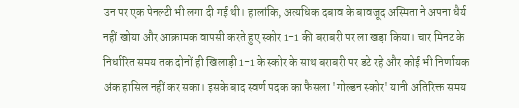उन पर एक पेनल्टी भी लगा दी गई थी। हालांकि, अत्यधिक दबाव के बावजूद अस्मिता ने अपना धैर्य नहीं खोया और आक्रामक वापसी करते हुए स्कोर 1-1 की बराबरी पर ला खड़ा किया। चार मिनट के निर्धारित समय तक दोनों ही खिलाड़ी 1-1 के स्कोर के साथ बराबरी पर डटे रहे और कोई भी निर्णायक अंक हासिल नहीं कर सका। इसके बाद स्वर्ण पदक का फैसला 'गोल्डन स्कोर' यानी अतिरिक्त समय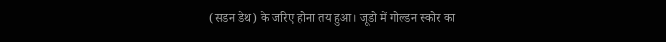(सडन डेथ) के जरिए होना तय हुआ। जूडो में गोल्डन स्कोर का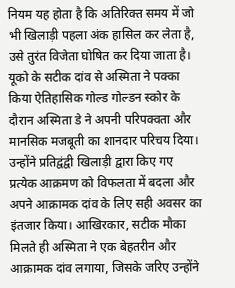नियम यह होता है कि अतिरिक्त समय में जो भी खिलाड़ी पहला अंक हासिल कर लेता है, उसे तुरंत विजेता घोषित कर दिया जाता है। यूको के सटीक दांव से अस्मिता ने पक्का किया ऐतिहासिक गोल्ड गोल्डन स्कोर के दौरान अस्मिता डे ने अपनी परिपक्वता और मानसिक मजबूती का शानदार परिचय दिया। उन्होंने प्रतिद्वंद्वी खिलाड़ी द्वारा किए गए प्रत्येक आक्रमण को विफलता में बदला और अपने आक्रामक दांव के लिए सही अवसर का इंतजार किया। आखिरकार, सटीक मौका मिलते ही अस्मिता ने एक बेहतरीन और आक्रामक दांव लगाया, जिसके जरिए उन्होंने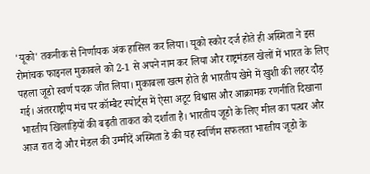'यूको' तकनीक से निर्णायक अंक हासिल कर लिया। यूको स्कोर दर्ज होते ही अस्मिता ने इस रोमांचक फाइनल मुकाबले को 2-1 से अपने नाम कर लिया और राष्ट्रमंडल खेलों में भारत के लिए पहला जूडो स्वर्ण पदक जीत लिया। मुकाबला खत्म होते ही भारतीय खेमे में खुशी की लहर दौड़ गई। अंतरराष्ट्रीय मंच पर कॉम्बैट स्पोर्ट्स में ऐसा अटूट विश्वास और आक्रामक रणनीति दिखाना भारतीय खिलाड़ियों की बढ़ती ताकत को दर्शाता है। भारतीय जूडो के लिए मील का पत्थर और आज रात दो और मेडल की उम्मीदें अस्मिता डे की यह स्वर्णिम सफलता भारतीय जूडो के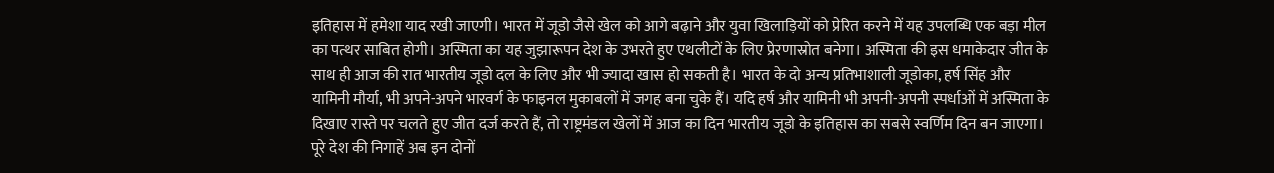इतिहास में हमेशा याद रखी जाएगी। भारत में जूडो जैसे खेल को आगे बढ़ाने और युवा खिलाड़ियों को प्रेरित करने में यह उपलब्धि एक बड़ा मील का पत्थर साबित होगी। अस्मिता का यह जुझारूपन देश के उभरते हुए एथलीटों के लिए प्रेरणास्रोत बनेगा। अस्मिता की इस धमाकेदार जीत के साथ ही आज की रात भारतीय जूडो दल के लिए और भी ज्यादा खास हो सकती है। भारत के दो अन्य प्रतिभाशाली जूडोका, हर्ष सिंह और यामिनी मौर्या, भी अपने-अपने भारवर्ग के फाइनल मुकाबलों में जगह बना चुके हैं। यदि हर्ष और यामिनी भी अपनी-अपनी स्पर्धाओं में अस्मिता के दिखाए रास्ते पर चलते हुए जीत दर्ज करते हैं, तो राष्ट्रमंडल खेलों में आज का दिन भारतीय जूडो के इतिहास का सबसे स्वर्णिम दिन बन जाएगा। पूरे देश की निगाहें अब इन दोनों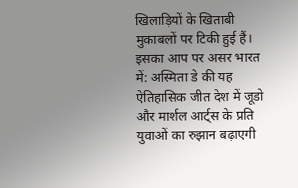खिलाड़ियों के खिताबी मुकाबलों पर टिकी हुई हैं। इसका आप पर असर भारत में: अस्मिता डे की यह ऐतिहासिक जीत देश में जूडो और मार्शल आर्ट्स के प्रति युवाओं का रुझान बढ़ाएगी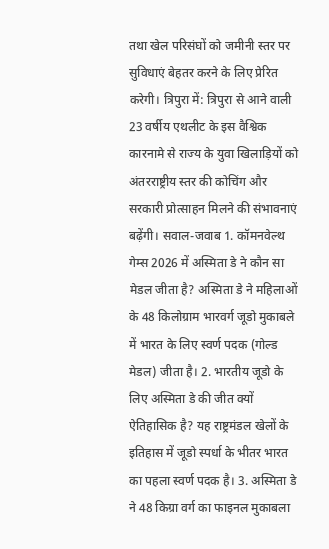तथा खेल परिसंघों को जमीनी स्तर पर सुविधाएं बेहतर करने के लिए प्रेरित करेगी। त्रिपुरा में: त्रिपुरा से आने वाली 23 वर्षीय एथलीट के इस वैश्विक कारनामे से राज्य के युवा खिलाड़ियों को अंतरराष्ट्रीय स्तर की कोचिंग और सरकारी प्रोत्साहन मिलने की संभावनाएं बढ़ेंगी। सवाल-जवाब 1. कॉमनवेल्थ गेम्स 2026 में अस्मिता डे ने कौन सा मेडल जीता है? अस्मिता डे ने महिलाओं के 48 किलोग्राम भारवर्ग जूडो मुकाबले में भारत के लिए स्वर्ण पदक (गोल्ड मेडल) जीता है। 2. भारतीय जूडो के लिए अस्मिता डे की जीत क्यों ऐतिहासिक है? यह राष्ट्रमंडल खेलों के इतिहास में जूडो स्पर्धा के भीतर भारत का पहला स्वर्ण पदक है। 3. अस्मिता डे ने 48 किग्रा वर्ग का फाइनल मुकाबला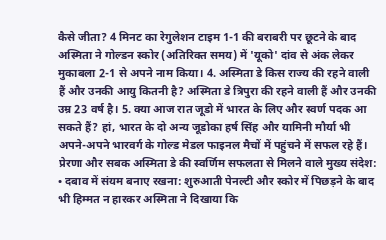कैसे जीता? 4 मिनट का रेगुलेशन टाइम 1-1 की बराबरी पर छूटने के बाद अस्मिता ने गोल्डन स्कोर (अतिरिक्त समय) में 'यूको' दांव से अंक लेकर मुकाबला 2-1 से अपने नाम किया। 4. अस्मिता डे किस राज्य की रहने वाली हैं और उनकी आयु कितनी है? अस्मिता डे त्रिपुरा की रहने वाली हैं और उनकी उम्र 23 वर्ष है। 5. क्या आज रात जूडो में भारत के लिए और स्वर्ण पदक आ सकते हैं? हां, भारत के दो अन्य जूडोका हर्ष सिंह और यामिनी मौर्या भी अपने-अपने भारवर्ग के गोल्ड मेडल फाइनल मैचों में पहुंचने में सफल रहे हैं। प्रेरणा और सबक अस्मिता डे की स्वर्णिम सफलता से मिलने वाले मुख्य संदेश: • दबाव में संयम बनाए रखना: शुरुआती पेनल्टी और स्कोर में पिछड़ने के बाद भी हिम्मत न हारकर अस्मिता ने दिखाया कि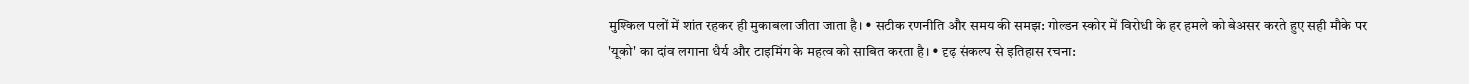मुश्किल पलों में शांत रहकर ही मुकाबला जीता जाता है। • सटीक रणनीति और समय की समझ: गोल्डन स्कोर में विरोधी के हर हमले को बेअसर करते हुए सही मौके पर 'यूको' का दांव लगाना धैर्य और टाइमिंग के महत्व को साबित करता है। • दृढ़ संकल्प से इतिहास रचना: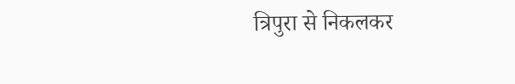त्रिपुरा से निकलकर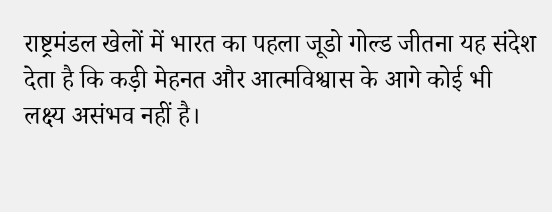राष्ट्रमंडल खेलों में भारत का पहला जूडो गोल्ड जीतना यह संदेश देता है कि कड़ी मेहनत और आत्मविश्वास के आगे कोई भी लक्ष्य असंभव नहीं है।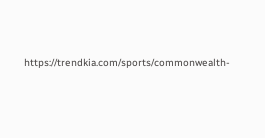https://trendkia.com/sports/commonwealth-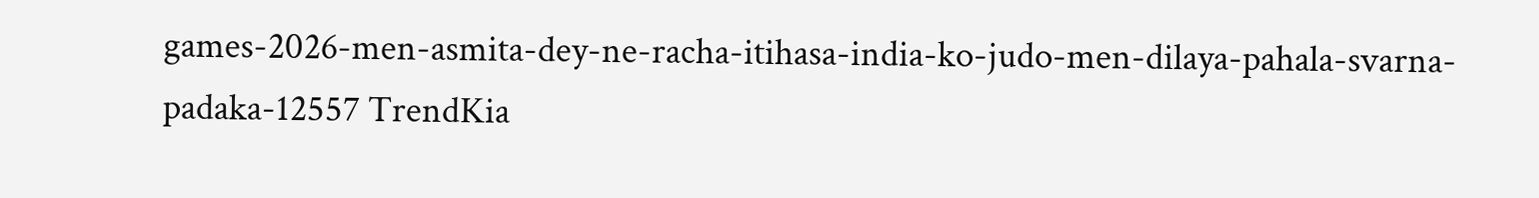games-2026-men-asmita-dey-ne-racha-itihasa-india-ko-judo-men-dilaya-pahala-svarna-padaka-12557 TrendKia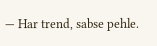— Har trend, sabse pehle.